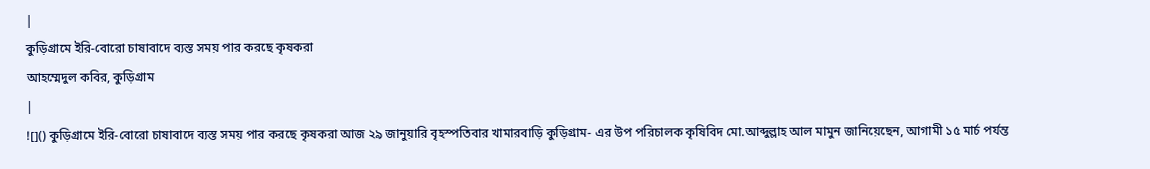|
কুড়িগ্রামে ইরি-বোরো চাষাবাদে ব্যস্ত সময় পার করছে কৃষকরা
আহম্মেদুল কবির, কুড়িগ্রাম
|
![]() কুড়িগ্রামে ইরি-বোরো চাষাবাদে ব্যস্ত সময় পার করছে কৃষকরা আজ ২৯ জানুয়ারি বৃহস্পতিবার খামারবাড়ি কুড়িগ্রাম- এর উপ পরিচালক কৃষিবিদ মো.আব্দুল্লাহ আল মামুন জানিয়েছেন, আগামী ১৫ মার্চ পর্যন্ত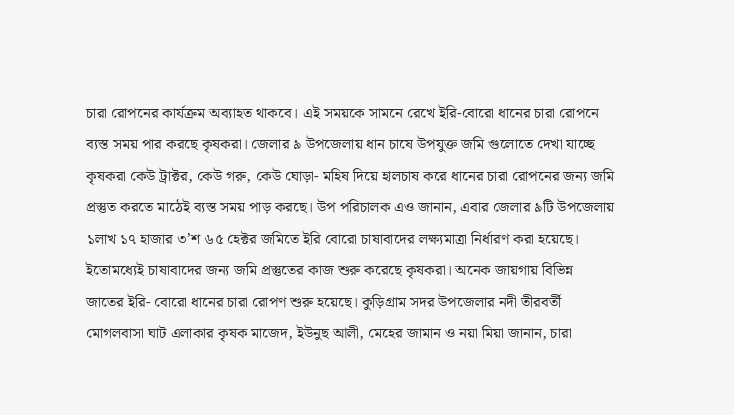চারা রোপনের কার্যক্রম অব্যাহত থাকবে। এই সময়কে সামনে রেখে ইরি-বোরো ধানের চারা রোপনে ব্যস্ত সময় পার করছে কৃষকরা। জেলার ৯ উপজেলায় ধান চাষে উপযুক্ত জমি গুলোতে দেখা যাচ্ছে কৃষকরা কেউ ট্রাক্টর, কেউ গরু, কেউ ঘোড়া- মহিষ দিয়ে হালচাষ করে ধানের চারা রোপনের জন্য জমি প্রস্তুত করতে মাঠেই ব্যস্ত সময় পাড় করছে। উপ পরিচালক এও জানান, এবার জেলার ৯টি উপজেলায় ১লাখ ১৭ হাজার ৩’শ ৬৫ হেক্টর জমিতে ইরি বোরো চাষাবাদের লক্ষ্যমাত্রা নির্ধারণ করা হয়েছে। ইতোমধ্যেই চাষাবাদের জন্য জমি প্রস্তুতের কাজ শুরু করেছে কৃষকরা। অনেক জায়গায় বিভিন্ন জাতের ইরি- বোরো ধানের চারা রোপণ শুরু হয়েছে। কুড়িগ্রাম সদর উপজেলার নদী তীরবর্তী মোগলবাসা ঘাট এলাকার কৃষক মাজেদ, ইউনুছ আলী, মেহের জামান ও নয়া মিয়া জানান, চারা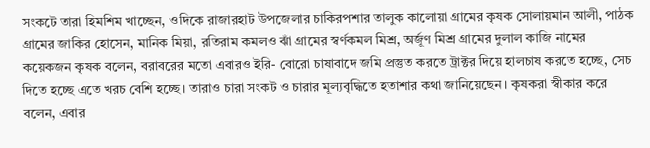সংকটে তারা হিমশিম খাচ্ছেন, ওদিকে রাজারহাট উপজেলার চাকিরপশার তালুক কালোয়া গ্রামের কৃষক সোলায়মান আলী, পাঠক গ্রামের জাকির হোসেন, মানিক মিয়া, রতিরাম কমলও ঝাঁ গ্রামের স্বর্ণকমল মিশ্র, অর্জূণ মিশ্র গ্রামের দুলাল কাজি নামের কয়েকজন কৃষক বলেন, বরাবরের মতো এবারও ইরি- বোরো চাষাবাদে জমি প্রস্তুত করতে ট্রাক্টর দিয়ে হালচাষ করতে হচ্ছে, সেচ দিতে হচ্ছে এতে খরচ বেশি হচ্ছে। তারাও চারা সংকট ও চারার মূল্যবৃদ্ধিতে হতাশার কথা জানিয়েছেন। কৃষকরা স্বীকার করে বলেন, এবার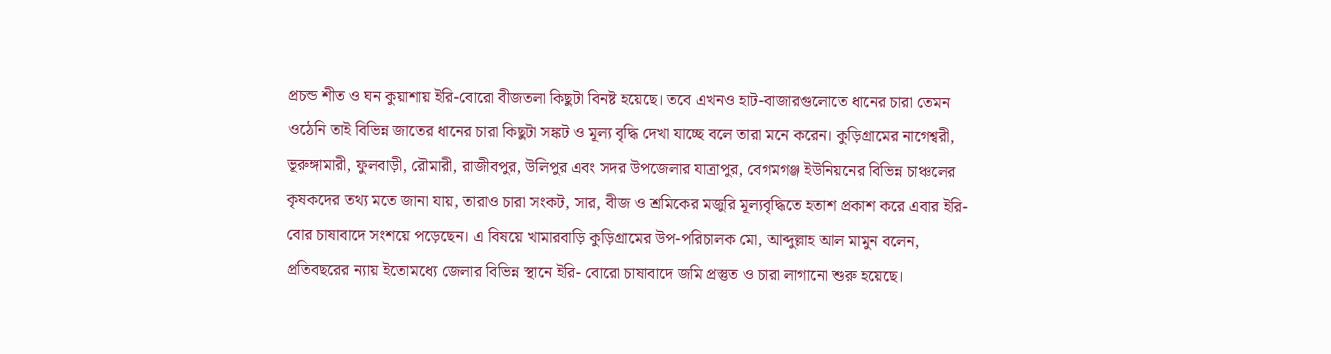প্রচন্ড শীত ও ঘন কুয়াশায় ইরি-বোরো বীজতলা কিছুটা বিনষ্ট হয়েছে। তবে এখনও হাট-বাজারগুলোতে ধানের চারা তেমন ওঠেনি তাই বিভিন্ন জাতের ধানের চারা কিছুটা সঙ্কট ও মূল্য বৃদ্ধি দেখা যাচ্ছে বলে তারা মনে করেন। কুড়িগ্রামের নাগেশ্বরী, ভূরুঙ্গামারী, ফুলবাড়ী, রৌমারী, রাজীবপুর, উলিপুর এবং সদর উপজেলার যাত্রাপুর, বেগমগঞ্জ ইউনিয়নের বিভিন্ন চাঞ্চলের কৃষকদের তথ্য মতে জানা যায়, তারাও চারা সংকট, সার, বীজ ও শ্রমিকের মজুরি মূল্যবৃদ্ধিতে হতাশ প্রকাশ করে এবার ইরি- বোর চাষাবাদে সংশয়ে পড়েছেন। এ বিষয়ে খামারবাড়ি কুড়িগ্রামের উপ-পরিচালক মো, আব্দুল্লাহ আল মামুন বলেন, প্রতিবছরের ন্যায় ইতোমধ্যে জেলার বিভিন্ন স্থানে ইরি- বোরো চাষাবাদে জমি প্রস্তুত ও চারা লাগানো শুরু হয়েছে।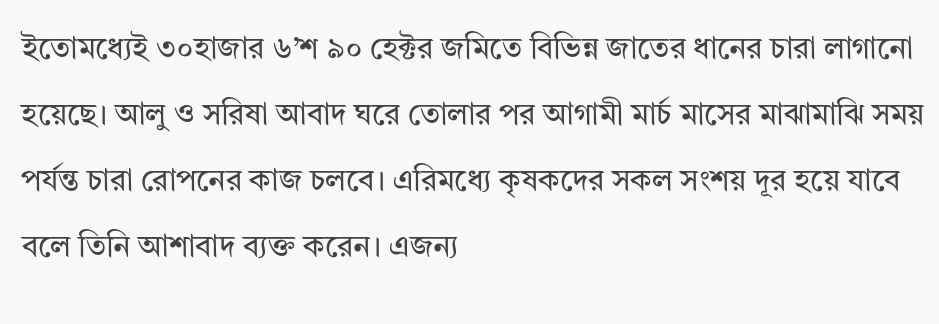ইতোমধ্যেই ৩০হাজার ৬’শ ৯০ হেক্টর জমিতে বিভিন্ন জাতের ধানের চারা লাগানো হয়েছে। আলু ও সরিষা আবাদ ঘরে তোলার পর আগামী মার্চ মাসের মাঝামাঝি সময় পর্যন্ত চারা রোপনের কাজ চলবে। এরিমধ্যে কৃষকদের সকল সংশয় দূর হয়ে যাবে বলে তিনি আশাবাদ ব্যক্ত করেন। এজন্য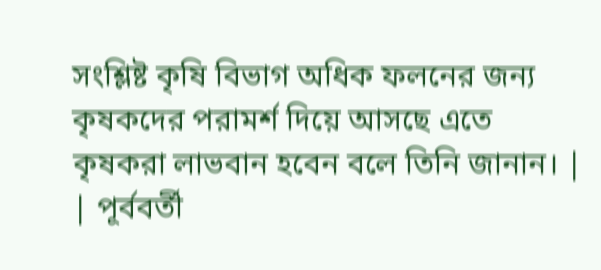সংশ্লিষ্ট কৃষি বিভাগ অধিক ফলনের জন্য কৃষকদের পরামর্শ দিয়ে আসছে এতে কৃষকরা লাভবান হবেন বলে তিনি জানান। |
| পূর্ববর্তী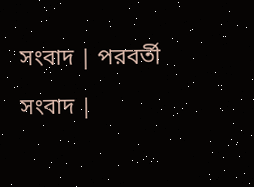সংবাদ | পরবর্তী সংবাদ |